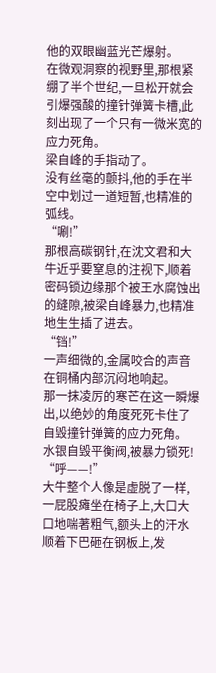他的双眼幽蓝光芒爆射。
在微观洞察的视野里,那根紧绷了半个世纪,一旦松开就会引爆强酸的撞针弹簧卡槽,此刻出现了一个只有一微米宽的应力死角。
梁自峰的手指动了。
没有丝毫的颤抖,他的手在半空中划过一道短暂,也精准的弧线。
“唰!”
那根高碳钢针,在沈文君和大牛近乎要窒息的注视下,顺着密码锁边缘那个被王水腐蚀出的缝隙,被梁自峰暴力,也精准地生生插了进去。
“铛!”
一声细微的,金属咬合的声音在铜桶内部沉闷地响起。
那一抹凌厉的寒芒在这一瞬爆出,以绝妙的角度死死卡住了自毁撞针弹簧的应力死角。
水银自毁平衡阀,被暴力锁死!
“呼——!”
大牛整个人像是虚脱了一样,一屁股瘫坐在椅子上,大口大口地喘著粗气,额头上的汗水顺着下巴砸在钢板上,发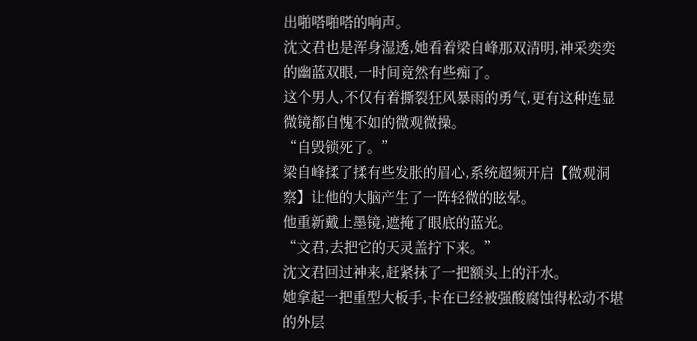出啪嗒啪嗒的响声。
沈文君也是浑身湿透,她看着梁自峰那双清明,神采奕奕的幽蓝双眼,一时间竟然有些痴了。
这个男人,不仅有着撕裂狂风暴雨的勇气,更有这种连显微镜都自愧不如的微观微操。
“自毁锁死了。”
梁自峰揉了揉有些发胀的眉心,系统超频开启【微观洞察】让他的大脑产生了一阵轻微的眩晕。
他重新戴上墨镜,遮掩了眼底的蓝光。
“文君,去把它的天灵盖拧下来。”
沈文君回过神来,赶紧抹了一把额头上的汗水。
她拿起一把重型大板手,卡在已经被强酸腐蚀得松动不堪的外层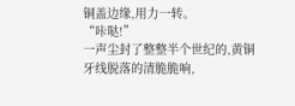铜盖边缘,用力一转。
“咔哒!”
一声尘封了整整半个世纪的,黄铜牙线脱落的清脆脆响,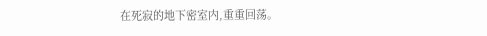在死寂的地下密室内,重重回荡。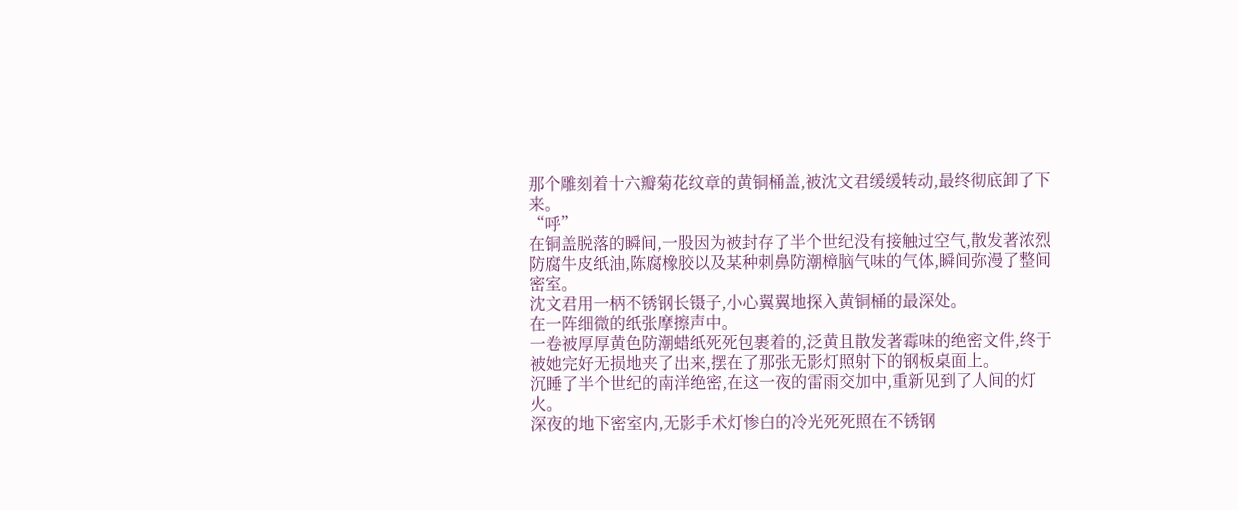那个雕刻着十六瓣菊花纹章的黄铜桶盖,被沈文君缓缓转动,最终彻底卸了下来。
“呼”
在铜盖脱落的瞬间,一股因为被封存了半个世纪没有接触过空气,散发著浓烈防腐牛皮纸油,陈腐橡胶以及某种刺鼻防潮樟脑气味的气体,瞬间弥漫了整间密室。
沈文君用一柄不锈钢长镊子,小心翼翼地探入黄铜桶的最深处。
在一阵细微的纸张摩擦声中。
一卷被厚厚黄色防潮蜡纸死死包裹着的,泛黄且散发著霉味的绝密文件,终于被她完好无损地夹了出来,摆在了那张无影灯照射下的钢板桌面上。
沉睡了半个世纪的南洋绝密,在这一夜的雷雨交加中,重新见到了人间的灯火。
深夜的地下密室内,无影手术灯惨白的冷光死死照在不锈钢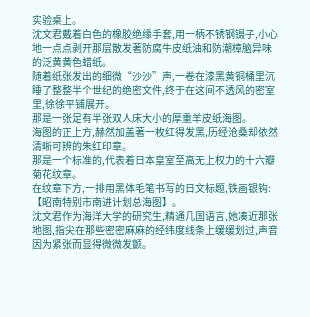实验桌上。
沈文君戴着白色的橡胶绝缘手套,用一柄不锈钢镊子,小心地一点点剥开那层散发著防腐牛皮纸油和防潮樟脑异味的泛黄黄色蜡纸。
随着纸张发出的细微“沙沙”声,一卷在漆黑黄铜桶里沉睡了整整半个世纪的绝密文件,终于在这间不透风的密室里,徐徐平铺展开。
那是一张足有半张双人床大小的厚重羊皮纸海图。
海图的正上方,赫然加盖著一枚红得发黑,历经沧桑却依然清晰可辨的朱红印章。
那是一个标准的,代表着日本皇室至高无上权力的十六瓣菊花纹章。
在纹章下方,一排用黑体毛笔书写的日文标题,铁画银钩:
【昭南特别市南进计划总海图】。
沈文君作为海洋大学的研究生,精通几国语言,她凑近那张地图,指尖在那些密密麻麻的经纬度线条上缓缓划过,声音因为紧张而显得微微发颤。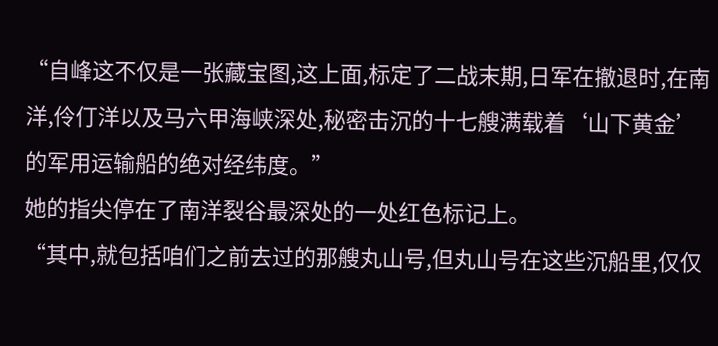“自峰这不仅是一张藏宝图,这上面,标定了二战末期,日军在撤退时,在南洋,伶仃洋以及马六甲海峡深处,秘密击沉的十七艘满载着‘山下黄金’的军用运输船的绝对经纬度。”
她的指尖停在了南洋裂谷最深处的一处红色标记上。
“其中,就包括咱们之前去过的那艘丸山号,但丸山号在这些沉船里,仅仅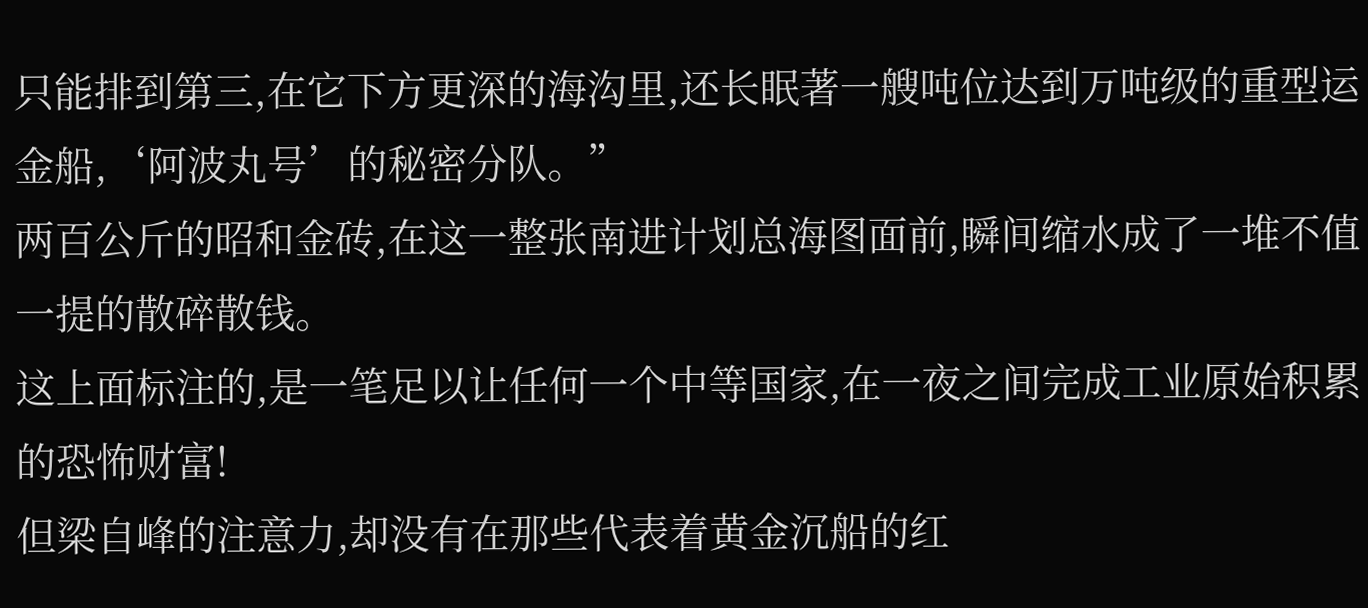只能排到第三,在它下方更深的海沟里,还长眠著一艘吨位达到万吨级的重型运金船,‘阿波丸号’的秘密分队。”
两百公斤的昭和金砖,在这一整张南进计划总海图面前,瞬间缩水成了一堆不值一提的散碎散钱。
这上面标注的,是一笔足以让任何一个中等国家,在一夜之间完成工业原始积累的恐怖财富!
但梁自峰的注意力,却没有在那些代表着黄金沉船的红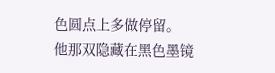色圆点上多做停留。
他那双隐藏在黑色墨镜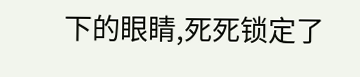下的眼睛,死死锁定了